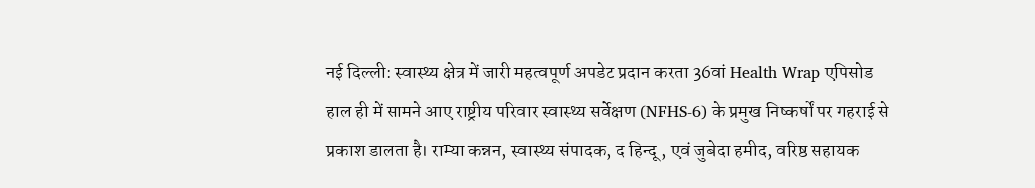नई दिल्ली: स्वास्थ्य क्षेत्र में जारी महत्वपूर्ण अपडेट प्रदान करता 36वां Health Wrap एपिसोड हाल ही में सामने आए राष्ट्रीय परिवार स्वास्थ्य सर्वेक्षण (NFHS-6) के प्रमुख निष्कर्षों पर गहराई से प्रकाश डालता है। राम्या कन्नन, स्वास्थ्य संपादक, द हिन्दू, एवं जुबेदा हमीद, वरिष्ठ सहायक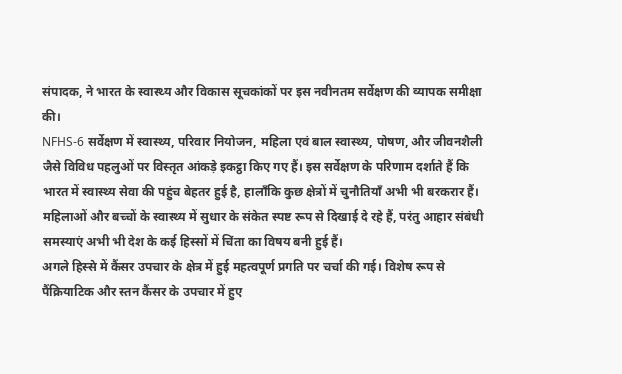संपादक, ने भारत के स्वास्थ्य और विकास सूचकांकों पर इस नवीनतम सर्वेक्षण की व्यापक समीक्षा की।
NFHS-6 सर्वेक्षण में स्वास्थ्य, परिवार नियोजन, महिला एवं बाल स्वास्थ्य, पोषण, और जीवनशैली जैसे विविध पहलुओं पर विस्तृत आंकड़े इकट्ठा किए गए हैं। इस सर्वेक्षण के परिणाम दर्शाते हैं कि भारत में स्वास्थ्य सेवा की पहुंच बेहतर हुई है, हालाँकि कुछ क्षेत्रों में चुनौतियाँ अभी भी बरकरार हैं। महिलाओं और बच्चों के स्वास्थ्य में सुधार के संकेत स्पष्ट रूप से दिखाई दे रहे हैं, परंतु आहार संबंधी समस्याएं अभी भी देश के कई हिस्सों में चिंता का विषय बनी हुई हैं।
अगले हिस्से में कैंसर उपचार के क्षेत्र में हुई महत्वपूर्ण प्रगति पर चर्चा की गई। विशेष रूप से पैंक्रियाटिक और स्तन कैंसर के उपचार में हुए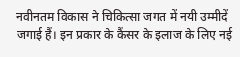नवीनतम विकास ने चिकित्सा जगत में नयी उम्मीदें जगाई हैं। इन प्रकार के कैंसर के इलाज के लिए नई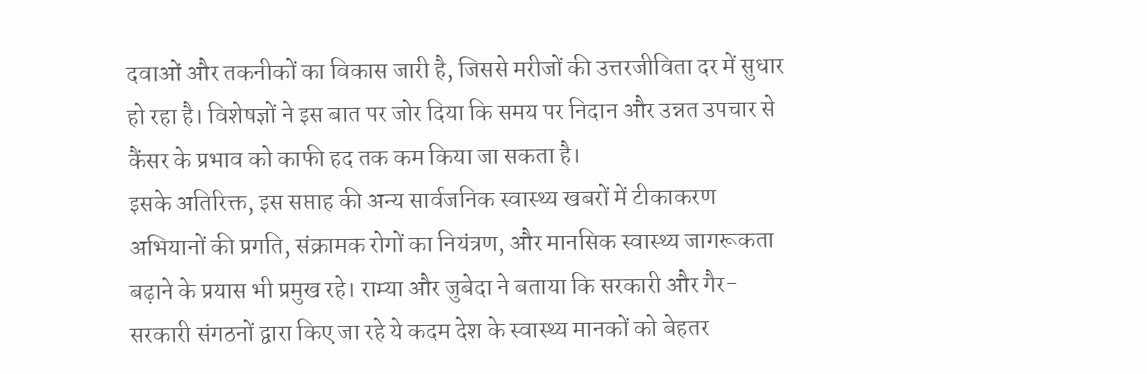दवाओं और तकनीकों का विकास जारी है, जिससे मरीजों की उत्तरजीविता दर में सुधार हो रहा है। विशेषज्ञों ने इस बात पर जोर दिया कि समय पर निदान और उन्नत उपचार से कैंसर के प्रभाव को काफी हद तक कम किया जा सकता है।
इसके अतिरिक्त, इस सप्ताह की अन्य सार्वजनिक स्वास्थ्य खबरों में टीकाकरण अभियानों की प्रगति, संक्रामक रोगों का नियंत्रण, और मानसिक स्वास्थ्य जागरूकता बढ़ाने के प्रयास भी प्रमुख रहे। राम्या और जुबेदा ने बताया कि सरकारी और गैर-सरकारी संगठनों द्वारा किए जा रहे ये कदम देश के स्वास्थ्य मानकों को बेहतर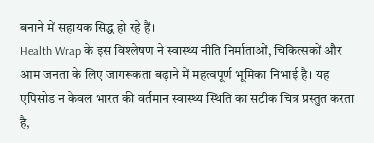बनाने में सहायक सिद्ध हो रहे हैं।
Health Wrap के इस विश्लेषण ने स्वास्थ्य नीति निर्माताओं, चिकित्सकों और आम जनता के लिए जागरूकता बढ़ाने में महत्वपूर्ण भूमिका निभाई है। यह एपिसोड न केवल भारत की वर्तमान स्वास्थ्य स्थिति का सटीक चित्र प्रस्तुत करता है,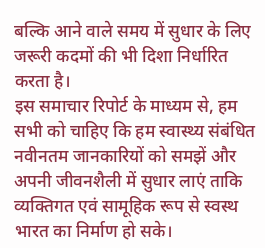बल्कि आने वाले समय में सुधार के लिए जरूरी कदमों की भी दिशा निर्धारित करता है।
इस समाचार रिपोर्ट के माध्यम से, हम सभी को चाहिए कि हम स्वास्थ्य संबंधित नवीनतम जानकारियों को समझें और अपनी जीवनशैली में सुधार लाएं ताकि व्यक्तिगत एवं सामूहिक रूप से स्वस्थ भारत का निर्माण हो सके।